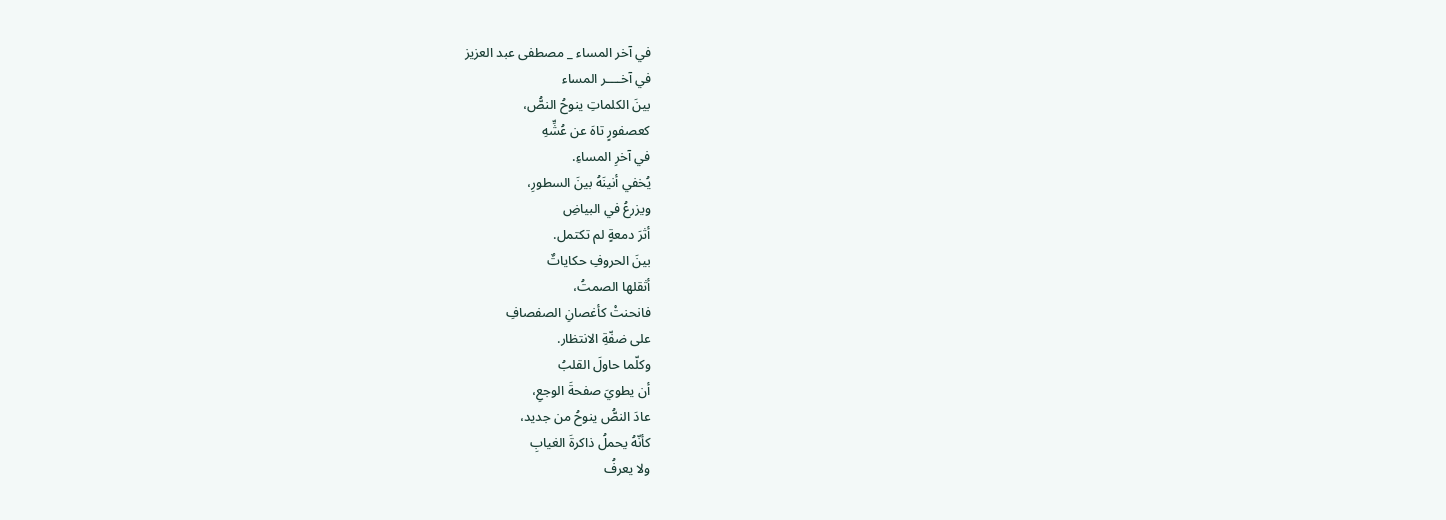في آخر المساء _ مصطفى عبد العزيز
في آخــــر المساء
بينَ الكلماتِ ينوحُ النصُّ،
كعصفورٍ تاهَ عن عُشِّهِ
في آخرِ المساءِ.
يُخفي أنينَهُ بينَ السطورِ،
ويزرعُ في البياضِ
أثرَ دمعةٍ لم تكتمل.
بينَ الحروفِ حكاياتٌ
أثقلها الصمتُ،
فانحنتْ كأغصانِ الصفصافِ
على ضفّةِ الانتظار.
وكلّما حاولَ القلبُ
أن يطويَ صفحةَ الوجعِ،
عادَ النصُّ ينوحُ من جديد،
كأنّهُ يحملُ ذاكرةَ الغيابِ
ولا يعرفُ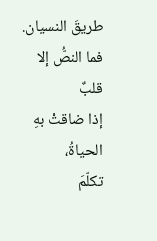طريقَ النسيان.
فما النصُّ إلا قلبٌ
إذا ضاقتْ بهِ الحياةُ،
تكلّمَ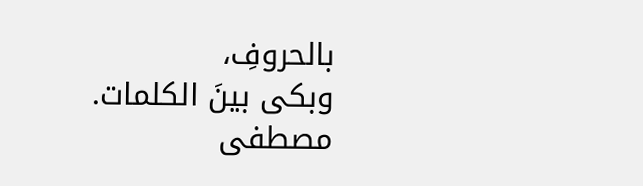بالحروفِ،
وبكى بينَ الكلمات.
مصطفى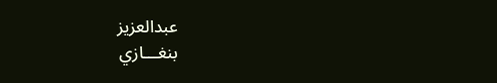عبدالعزيز
بنغـــازي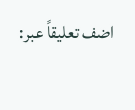اضف تعليقاً عبر: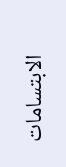الابتسامات